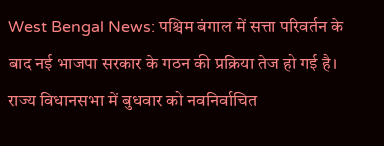West Bengal News: पश्चिम बंगाल में सत्ता परिवर्तन के बाद नई भाजपा सरकार के गठन की प्रक्रिया तेज हो गई है। राज्य विधानसभा में बुधवार को नवनिर्वाचित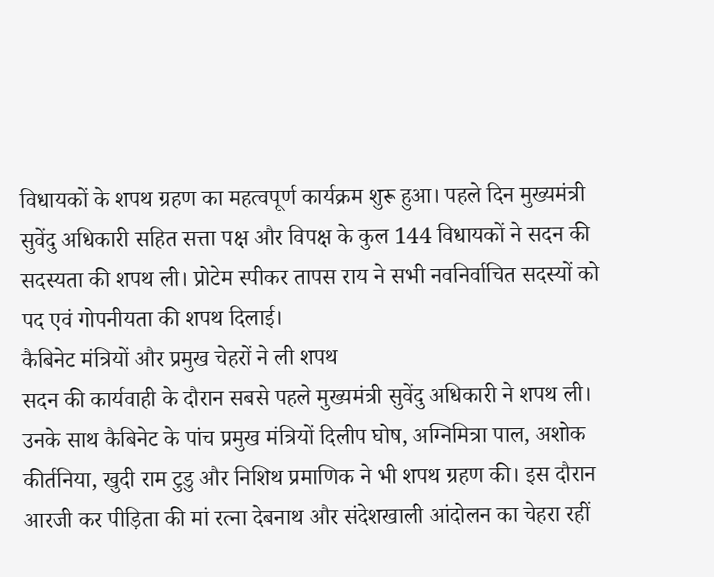विधायकों के शपथ ग्रहण का महत्वपूर्ण कार्यक्रम शुरू हुआ। पहले दिन मुख्यमंत्री सुवेंदु अधिकारी सहित सत्ता पक्ष और विपक्ष के कुल 144 विधायकों ने सदन की सदस्यता की शपथ ली। प्रोटेम स्पीकर तापस राय ने सभी नवनिर्वाचित सदस्यों को पद एवं गोपनीयता की शपथ दिलाई।
कैबिनेट मंत्रियों और प्रमुख चेहरों ने ली शपथ
सदन की कार्यवाही के दौरान सबसे पहले मुख्यमंत्री सुवेंदु अधिकारी ने शपथ ली। उनके साथ कैबिनेट के पांच प्रमुख मंत्रियों दिलीप घोष, अग्निमित्रा पाल, अशोक कीर्तनिया, खुदी राम टुडु और निशिथ प्रमाणिक ने भी शपथ ग्रहण की। इस दौरान आरजी कर पीड़िता की मां रत्ना देबनाथ और संदेशखाली आंदोलन का चेहरा रहीं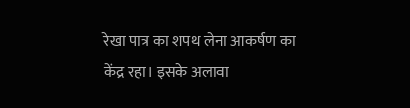रेखा पात्र का शपथ लेना आकर्षण का केंद्र रहा। इसके अलावा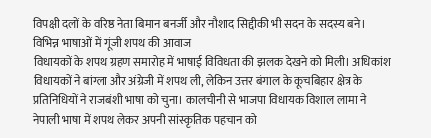विपक्षी दलों के वरिष्ठ नेता बिमान बनर्जी और नौशाद सिद्दीकी भी सदन के सदस्य बने।
विभिन्न भाषाओं में गूंजी शपथ की आवाज
विधायकों के शपथ ग्रहण समारोह में भाषाई विविधता की झलक देखने को मिली। अधिकांश विधायकों ने बांग्ला और अंग्रेजी में शपथ ली, लेकिन उत्तर बंगाल के कूचबिहार क्षेत्र के प्रतिनिधियों ने राजबंशी भाषा को चुना। कालचीनी से भाजपा विधायक विशाल लामा ने नेपाली भाषा में शपथ लेकर अपनी सांस्कृतिक पहचान को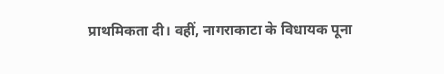प्राथमिकता दी। वहीं, नागराकाटा के विधायक पूना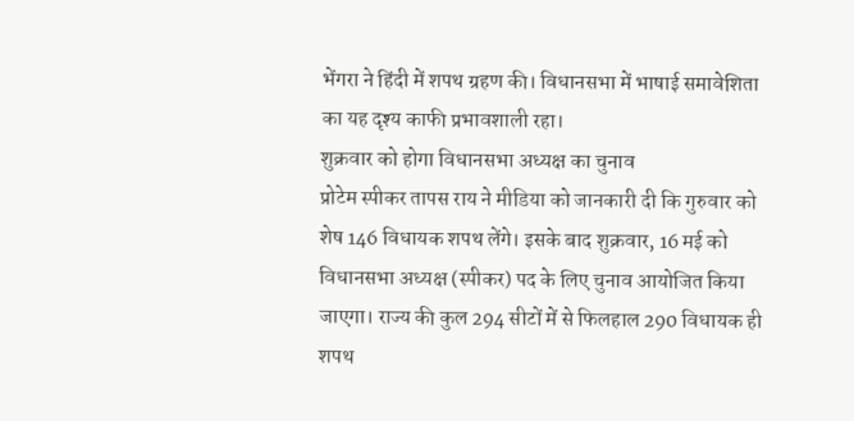भेंगरा ने हिंदी में शपथ ग्रहण की। विधानसभा में भाषाई समावेशिता का यह दृश्य काफी प्रभावशाली रहा।
शुक्रवार को होगा विधानसभा अध्यक्ष का चुनाव
प्रोटेम स्पीकर तापस राय ने मीडिया को जानकारी दी कि गुरुवार को शेष 146 विधायक शपथ लेंगे। इसके बाद शुक्रवार, 16 मई को विधानसभा अध्यक्ष (स्पीकर) पद के लिए चुनाव आयोजित किया जाएगा। राज्य की कुल 294 सीटों में से फिलहाल 290 विधायक ही शपथ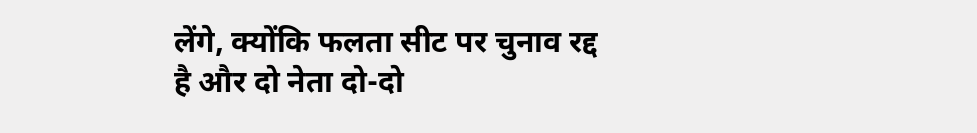लेंगे, क्योंकि फलता सीट पर चुनाव रद्द है और दो नेता दो-दो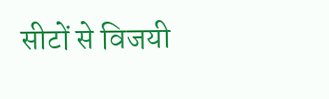सीटों से विजयी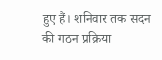हुए हैं। शनिवार तक सदन की गठन प्रक्रिया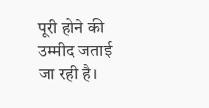पूरी होने की उम्मीद जताई जा रही है।